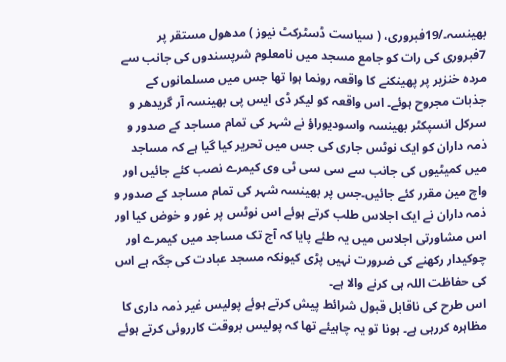بھینسہ۔/19فبروری، ( سیاست ڈسٹرکٹ نیوز ) مدھول مستقر پر 7فبروری کی رات کو جامع مسجد میں نامعلوم شرپسندوں کی جانب سے مردہ خنزیر پر پھینکنے کا واقعہ رونما ہوا تھا جس میں مسلمانوں کے جذبات مجروح ہوئے۔ اس واقعہ کو لیکر ڈی ایس پی بھینسہ آر گریدھر و سرکل انسپکٹر بھینسہ واسودیوراؤ نے شہر کی تمام مساجد کے صدور و ذمہ داران کو ایک نوٹس جاری کی جس میں تحریر کیا گیا ہے کہ مساجد میں کمیٹیوں کی جانب سے سی سی ٹی وی کیمرے نصب کئے جائیں اور واچ مین مقرر کئے جائیں۔جس پر بھینسہ شہر کی تمام مساجد کے صدور و ذمہ داران نے ایک اجلاس طلب کرتے ہوئے اس نوٹس پر غور و خوض کیا اور اس مشاورتی اجلاس میں یہ طئے پایا کہ آج تک مساجد میں کیمرے اور چوکیدار رکھنے کی ضرورت نہیں پڑی کیونکہ مسجد عبادت کی جگہ ہے اس کی حفاظت اللہ ہی کرنے والا ہے۔
اس طرح کی ناقابل قبول شرائط پیش کرتے ہوئے پولیس غیر ذمہ داری کا مظاہرہ کررہی ہے۔ ہونا تو یہ چاہیئے تھا کہ پولیس بروقت کارروئی کرتے ہوئے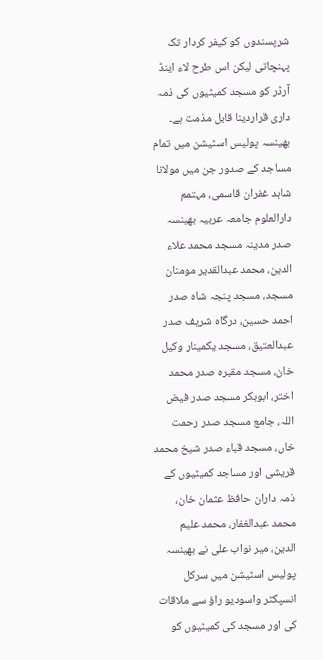شرپسندوں کو کیفر کردار تک پہنچاتی لیکن اس طرح لاء اینڈ آرڈر کو مسجد کمیٹیوں کی ذمہ داری قراردینا قابل مذمت ہے۔ بھینسہ پولیس اسٹیشن میں تمام مساجد کے صدور جن میں مولانا شاہد غفران قاسمی، مہتمم دارالعلوم جامعہ عربیہ بھینسہ صدر مدینہ مسجد محمد علاء الدین، محمد عبدالقدیر مومنان مسجد، مسجد پنجہ شاہ صدر احمد حسین، درگاہ شریف صدر عبدالعتیق، مسجد یکمینار وکیل خان، مسجد مقبرہ صدر محمد اختر، ابوبکر مسجد صدر فیض اللہ، جامع مسجد صدر رحمت خاں، مسجد قباء صدر شیخ محمد قریشی اور مساجد کمیٹیوں کے ذمہ داران حافظ عثمان خان، محمد عبدالغفار، محمد علیم الدین، میر نواب علی نے بھینسہ پولیس اسٹیشن میں سرکل انسپکٹر واسودیو راؤ سے ملاقات کی اور مسجد کی کمیٹیوں کو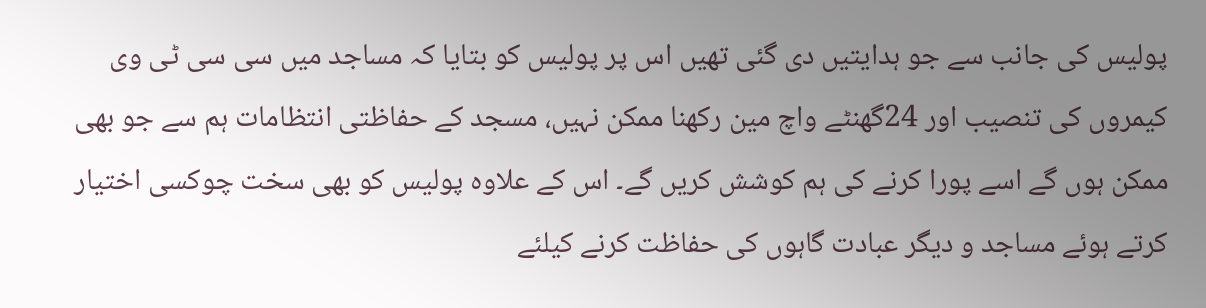پولیس کی جانب سے جو ہدایتیں دی گئی تھیں اس پر پولیس کو بتایا کہ مساجد میں سی سی ٹی وی کیمروں کی تنصیب اور 24گھنٹے واچ مین رکھنا ممکن نہیں، مسجد کے حفاظتی انتظامات ہم سے جو بھی ممکن ہوں گے اسے پورا کرنے کی ہم کوشش کریں گے۔ اس کے علاوہ پولیس کو بھی سخت چوکسی اختیار کرتے ہوئے مساجد و دیگر عبادت گاہوں کی حفاظت کرنے کیلئے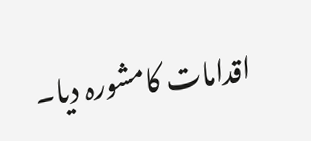اقدامات کامشورہ دیا۔